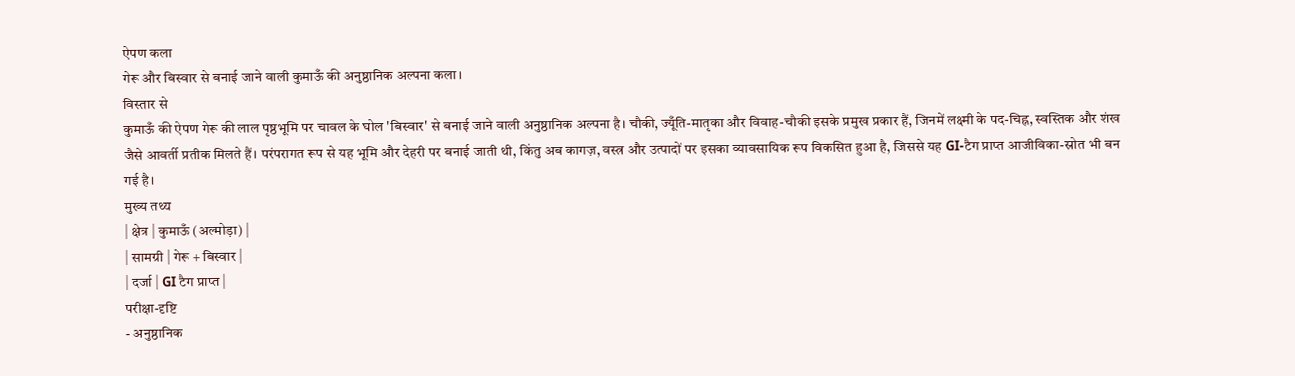ऐपण कला
गेरू और बिस्वार से बनाई जाने वाली कुमाऊँ की अनुष्ठानिक अल्पना कला।
विस्तार से
कुमाऊँ की ऐपण गेरू की लाल पृष्ठभूमि पर चावल के घोल 'बिस्वार' से बनाई जाने वाली अनुष्ठानिक अल्पना है। चौकी, ज्यूँति-मातृका और विवाह-चौकी इसके प्रमुख प्रकार हैं, जिनमें लक्ष्मी के पद-चिह्न, स्वस्तिक और शंख जैसे आवर्ती प्रतीक मिलते हैं। परंपरागत रूप से यह भूमि और देहरी पर बनाई जाती थी, किंतु अब कागज़, वस्त्र और उत्पादों पर इसका व्यावसायिक रूप विकसित हुआ है, जिससे यह GI-टैग प्राप्त आजीविका-स्रोत भी बन गई है।
मुख्य तथ्य
| क्षेत्र | कुमाऊँ (अल्मोड़ा) |
| सामग्री | गेरू + बिस्वार |
| दर्जा | GI टैग प्राप्त |
परीक्षा-दृष्टि
- अनुष्ठानिक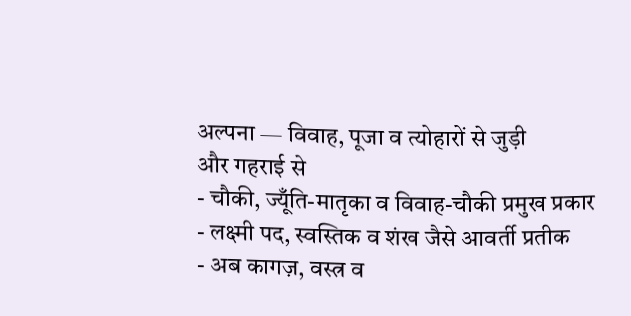अल्पना — विवाह, पूजा व त्योहारों से जुड़ी
और गहराई से
- चौकी, ज्यूँति-मातृका व विवाह-चौकी प्रमुख प्रकार
- लक्ष्मी पद, स्वस्तिक व शंख जैसे आवर्ती प्रतीक
- अब कागज़, वस्त्र व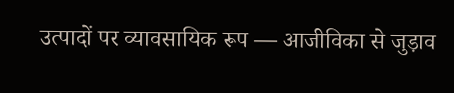उत्पादों पर व्यावसायिक रूप — आजीविका से जुड़ाव